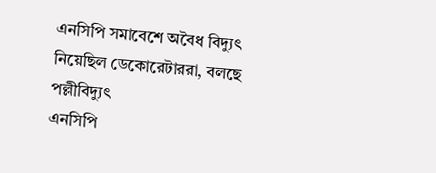এনসিপি সমাবেশে অবৈধ বিদ্যুৎ নিয়েছিল ডেকোরেটাররা, বলছে পল্লীবিদ্যুৎ
এনসিপি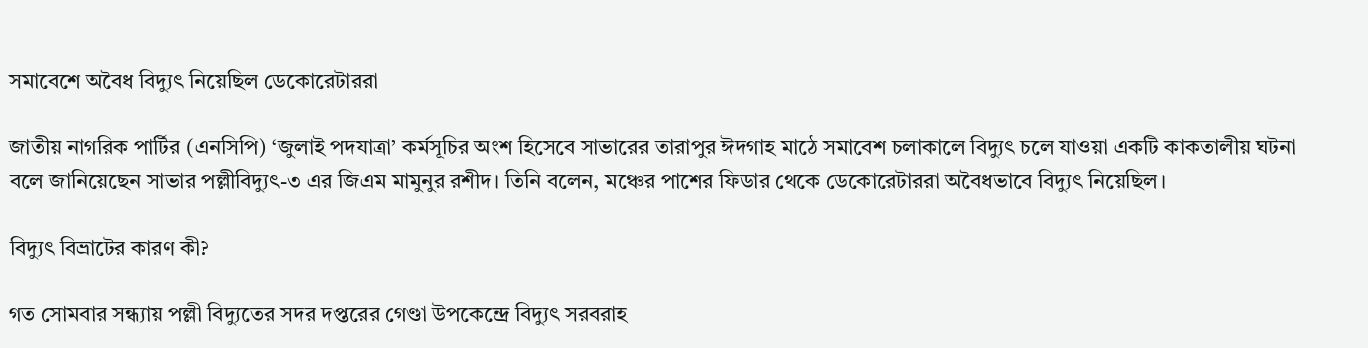সমাবেশে অবৈধ বিদ্যুৎ নিয়েছিল ডেকোরেটাররা

জাতীয় নাগরিক পার্টির (এনসিপি) ‘জুলাই পদযাত্রা’ কর্মসূচির অংশ হিসেবে সাভারের তারাপুর ঈদগাহ মাঠে সমাবেশ চলাকালে বিদ্যুৎ চলে যাওয়া একটি কাকতালীয় ঘটনা বলে জানিয়েছেন সাভার পল্লীবিদ্যুৎ-৩ এর জিএম মামুনুর রশীদ। তিনি বলেন, মঞ্চের পাশের ফিডার থেকে ডেকোরেটাররা অবৈধভাবে বিদ্যুৎ নিয়েছিল।

বিদ্যুৎ বিভ্রাটের কারণ কী?

গত সোমবার সন্ধ্যায় পল্লী বিদ্যুতের সদর দপ্তরের গেণ্ডা উপকেন্দ্রে বিদ্যুৎ সরবরাহ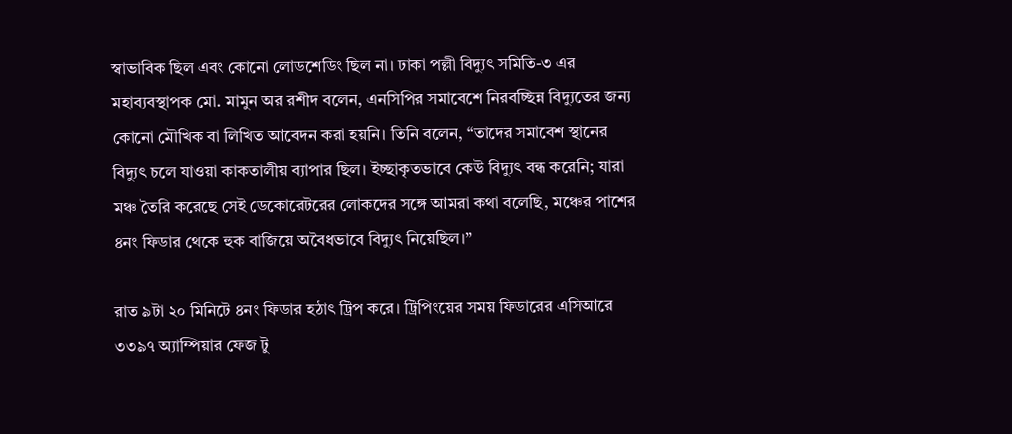স্বাভাবিক ছিল এবং কোনো লোডশেডিং ছিল না। ঢাকা পল্লী বিদ্যুৎ সমিতি-৩ এর মহাব্যবস্থাপক মো. মামুন অর রশীদ বলেন, এনসিপির সমাবেশে নিরবচ্ছিন্ন বিদ্যুতের জন্য কোনো মৌখিক বা লিখিত আবেদন করা হয়নি। তিনি বলেন, “তাদের সমাবেশ স্থানের বিদ্যুৎ চলে যাওয়া কাকতালীয় ব্যাপার ছিল। ইচ্ছাকৃতভাবে কেউ বিদ্যুৎ বন্ধ করেনি; যারা মঞ্চ তৈরি করেছে সেই ডেকোরেটরের লোকদের সঙ্গে আমরা কথা বলেছি, মঞ্চের পাশের ৪নং ফিডার থেকে হুক বাজিয়ে অবৈধভাবে বিদ্যুৎ নিয়েছিল।”

রাত ৯টা ২০ মিনিটে ৪নং ফিডার হঠাৎ ট্রিপ করে। ট্রিপিংয়ের সময় ফিডারের এসিআরে ৩৩৯৭ অ্যাম্পিয়ার ফেজ টু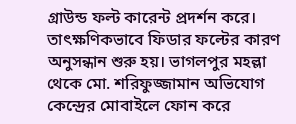গ্রাউন্ড ফল্ট কারেন্ট প্রদর্শন করে। তাৎক্ষণিকভাবে ফিডার ফল্টের কারণ অনুসন্ধান শুরু হয়। ভাগলপুর মহল্লা থেকে মো. শরিফুজ্জামান অভিযোগ কেন্দ্রের মোবাইলে ফোন করে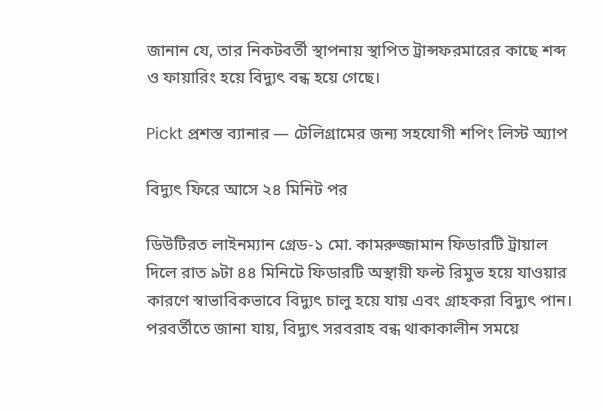জানান যে, তার নিকটবর্তী স্থাপনায় স্থাপিত ট্রান্সফরমারের কাছে শব্দ ও ফায়ারিং হয়ে বিদ্যুৎ বন্ধ হয়ে গেছে।

Pickt প্রশস্ত ব্যানার — টেলিগ্রামের জন্য সহযোগী শপিং লিস্ট অ্যাপ

বিদ্যুৎ ফিরে আসে ২৪ মিনিট পর

ডিউটিরত লাইনম্যান গ্রেড-১ মো. কামরুজ্জামান ফিডারটি ট্রায়াল দিলে রাত ৯টা ৪৪ মিনিটে ফিডারটি অস্থায়ী ফল্ট রিমুভ হয়ে যাওয়ার কারণে স্বাভাবিকভাবে বিদ্যুৎ চালু হয়ে যায় এবং গ্রাহকরা বিদ্যুৎ পান। পরবর্তীতে জানা যায়, বিদ্যুৎ সরবরাহ বন্ধ থাকাকালীন সময়ে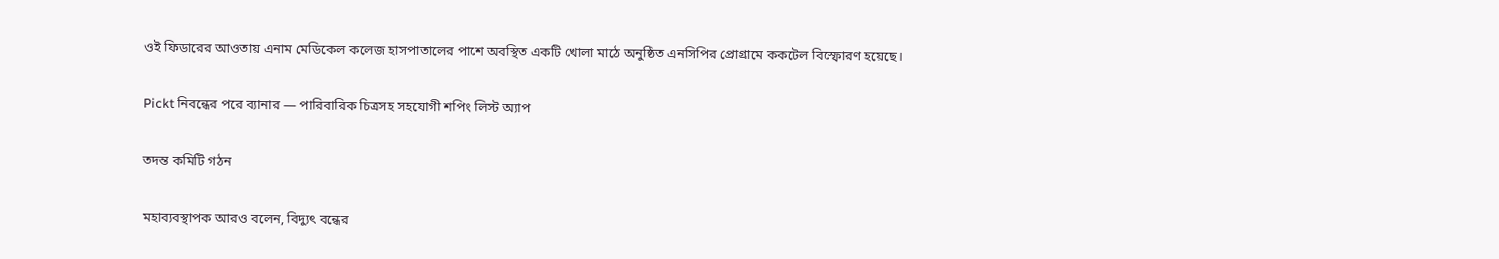ওই ফিডারের আওতায় এনাম মেডিকেল কলেজ হাসপাতালের পাশে অবস্থিত একটি খোলা মাঠে অনুষ্ঠিত এনসিপির প্রোগ্রামে ককটেল বিস্ফোরণ হয়েছে।

Pickt নিবন্ধের পরে ব্যানার — পারিবারিক চিত্রসহ সহযোগী শপিং লিস্ট অ্যাপ

তদন্ত কমিটি গঠন

মহাব্যবস্থাপক আরও বলেন, বিদ্যুৎ বন্ধের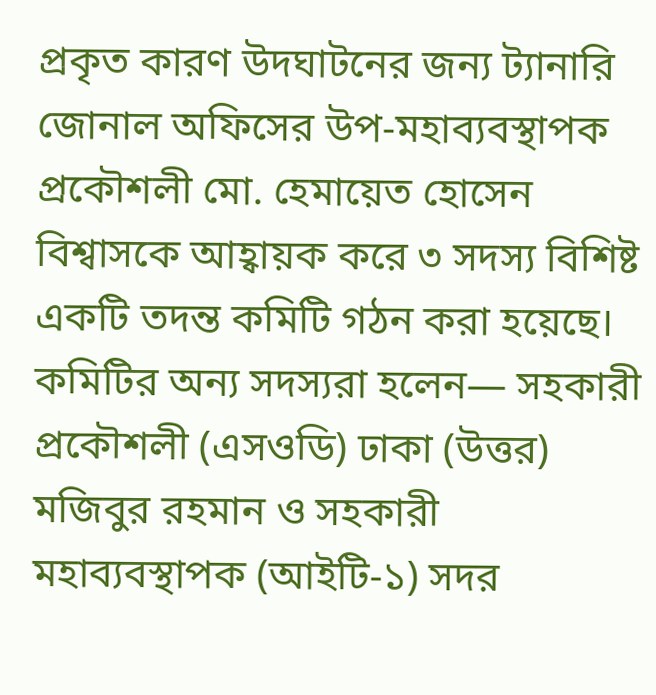প্রকৃত কারণ উদঘাটনের জন্য ট্যানারি জোনাল অফিসের উপ-মহাব্যবস্থাপক প্রকৌশলী মো. হেমায়েত হোসেন বিশ্বাসকে আহ্বায়ক করে ৩ সদস্য বিশিষ্ট একটি তদন্ত কমিটি গঠন করা হয়েছে। কমিটির অন্য সদস্যরা হলেন— সহকারী প্রকৌশলী (এসওডি) ঢাকা (উত্তর) মজিবুর রহমান ও সহকারী মহাব্যবস্থাপক (আইটি-১) সদর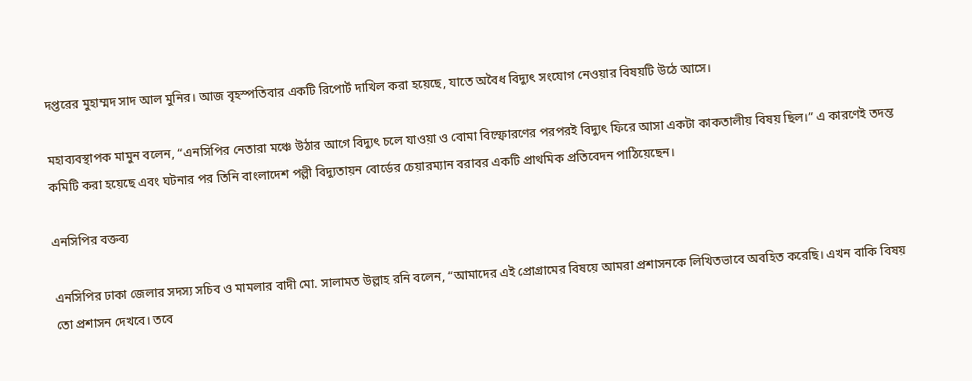দপ্তরের মুহাম্মদ সাদ আল মুনির। আজ বৃহস্পতিবার একটি রিপোর্ট দাখিল করা হয়েছে, যাতে অবৈধ বিদ্যুৎ সংযোগ নেওয়ার বিষয়টি উঠে আসে।

মহাব্যবস্থাপক মামুন বলেন, “এনসিপির নেতারা মঞ্চে উঠার আগে বিদ্যুৎ চলে যাওয়া ও বোমা বিস্ফোরণের পরপরই বিদ্যুৎ ফিরে আসা একটা কাকতালীয় বিষয় ছিল।” এ কারণেই তদন্ত কমিটি করা হয়েছে এবং ঘটনার পর তিনি বাংলাদেশ পল্লী বিদ্যুতায়ন বোর্ডের চেয়ারম্যান বরাবর একটি প্রাথমিক প্রতিবেদন পাঠিয়েছেন।

এনসিপির বক্তব্য

এনসিপির ঢাকা জেলার সদস্য সচিব ও মামলার বাদী মো. সালামত উল্লাহ রনি বলেন, “আমাদের এই প্রোগ্রামের বিষয়ে আমরা প্রশাসনকে লিখিতভাবে অবহিত করেছি। এখন বাকি বিষয় তো প্রশাসন দেখবে। তবে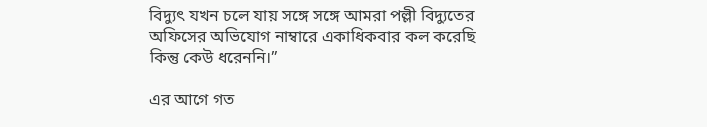বিদ্যুৎ যখন চলে যায় সঙ্গে সঙ্গে আমরা পল্লী বিদ্যুতের অফিসের অভিযোগ নাম্বারে একাধিকবার কল করেছি কিন্তু কেউ ধরেননি।”

এর আগে গত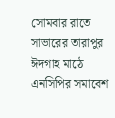সোমবার রাতে সাভারের তারাপুর ঈদগাহ মাঠে এনসিপির সমাবেশ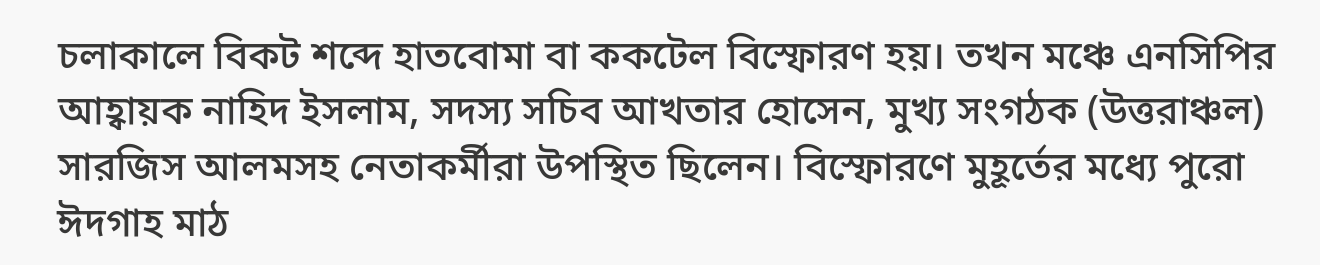চলাকালে বিকট শব্দে হাতবোমা বা ককটেল বিস্ফোরণ হয়। তখন মঞ্চে এনসিপির আহ্বায়ক নাহিদ ইসলাম, সদস্য সচিব আখতার হোসেন, মুখ্য সংগঠক (উত্তরাঞ্চল) সারজিস আলমসহ নেতাকর্মীরা উপস্থিত ছিলেন। বিস্ফোরণে মুহূর্তের মধ্যে পুরো ঈদগাহ মাঠ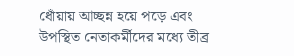ধোঁয়ায় আচ্ছন্ন হয়ে পড়ে এবং উপস্থিত নেতাকর্মীদের মধ্যে তীব্র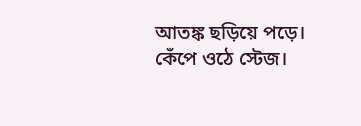আতঙ্ক ছড়িয়ে পড়ে। কেঁপে ওঠে স্টেজ।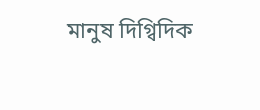মানুষ দিগ্বিদিক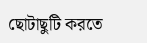ছোটাছুটি করতে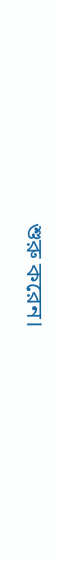শুরু করেন।